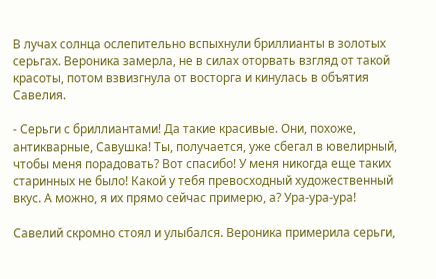В лучах солнца ослепительно вспыхнули бриллианты в золотых серьгах. Вероника замерла, не в силах оторвать взгляд от такой красоты, потом взвизгнула от восторга и кинулась в объятия Савелия.

- Серьги с бриллиантами! Да такие красивые. Они, похоже, антикварные, Савушка! Ты, получается, уже сбегал в ювелирный, чтобы меня порадовать? Вот спасибо! У меня никогда еще таких старинных не было! Какой у тебя превосходный художественный вкус. А можно, я их прямо сейчас примерю, а? Ура-ура-ура!

Савелий скромно стоял и улыбался. Вероника примерила серьги,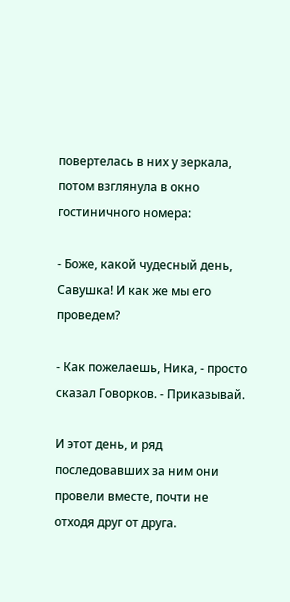повертелась в них у зеркала, потом взглянула в окно гостиничного номера:

- Боже, какой чудесный день, Савушка! И как же мы его проведем?

- Как пожелаешь, Ника, - просто сказал Говорков. - Приказывай.

И этот день, и ряд последовавших за ним они провели вместе, почти не отходя друг от друга.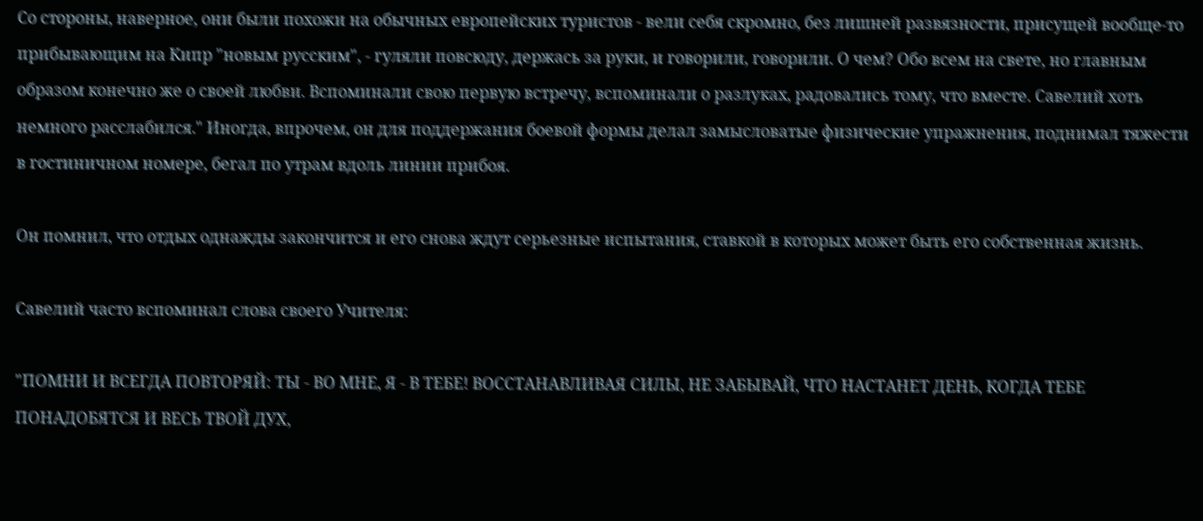Со стороны, наверное, они были похожи на обычных европейских туристов - вели себя скромно, без лишней развязности, присущей вообще-то прибывающим на Кипр "новым русским", - гуляли повсюду, держась за руки, и говорили, говорили. О чем? Обо всем на свете, но главным образом конечно же о своей любви. Вспоминали свою первую встречу, вспоминали о разлуках, радовались тому, что вместе. Савелий хоть немного расслабился." Иногда, впрочем, он для поддержания боевой формы делал замысловатые физические упражнения, поднимал тяжести в гостиничном номере, бегал по утрам вдоль линии прибоя.

Он помнил, что отдых однажды закончится и его снова ждут серьезные испытания, ставкой в которых может быть его собственная жизнь.

Савелий часто вспоминал слова своего Учителя:

"ПОМНИ И ВСЕГДА ПОВТОРЯЙ: ТЫ - ВО МНЕ, Я - В ТЕБЕ! ВОССТАНАВЛИВАЯ СИЛЫ, НЕ ЗАБЫВАЙ, ЧТО НАСТАНЕТ ДЕНЬ, КОГДА ТЕБЕ ПОНАДОБЯТСЯ И ВЕСЬ ТВОЙ ДУХ,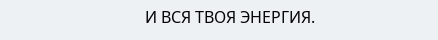И ВСЯ ТВОЯ ЭНЕРГИЯ.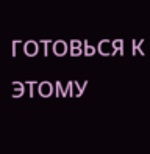ГОТОВЬСЯ К ЭТОМУ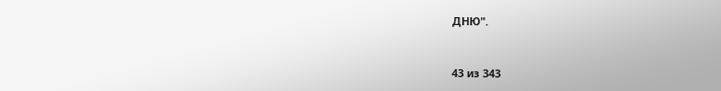ДНЮ".



43 из 343